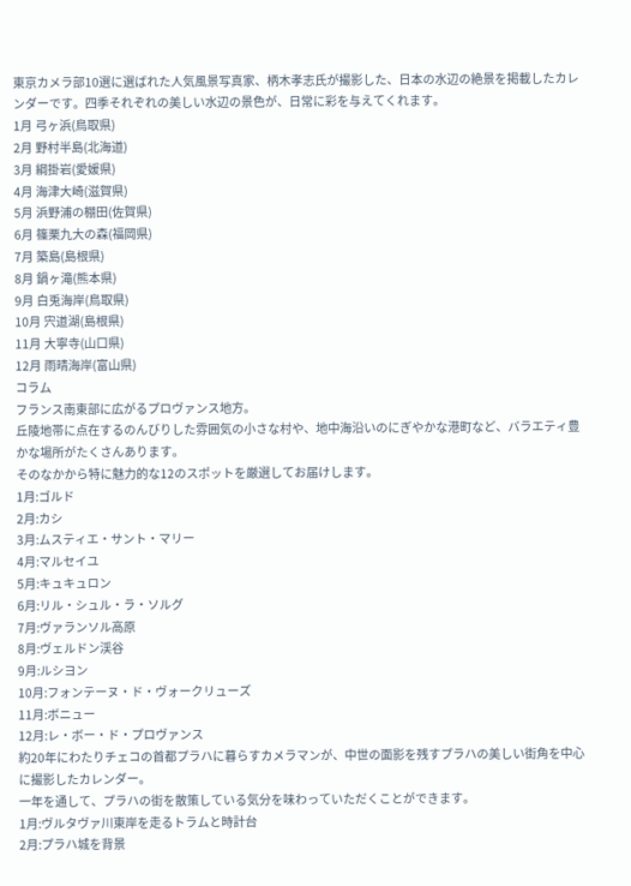東京カメラ部10選に選ばれた人気風景写真家、柄木孝志氏が撮影した、日本の水辺の絶景を掲載したカレンダーです。四季それぞれの美しい水辺の景色が、日常に彩を与えてくれます。
1月 弓ヶ浜(鳥取県)
2月 野村半島(北海道)
3月 綱掛岩(愛媛県)
4月 海津大崎(滋賀県)
5月 浜野浦の棚田(佐賀県)
6月 篠栗九大の森(福岡県)
7月 築島(島根県)
8月 鍋ヶ滝(熊本県)
9月 白兎海岸(鳥取県)
10月 宍道湖(島根県)
11月 大寧寺(山口県)
12月 雨晴海岸(富山県)
コラム
フランス南東部に広がるプロヴァンス地方。
丘陵地帯に点在するのんびりした雰囲気の小さな村や、地中海沿いのにぎやかな港町など、バラエティ豊かな場所がたくさんあります。
そのなかから特に魅力的な12のスポットを厳選してお届けします。
1月:ゴルド
2月:カシ
3月:ムスティエ・サント・マリー
4月:マルセイユ
5月:キュキュロン
6月:リル・シュル・ラ・ソルグ
7月:ヴァランソル高原
8月:ヴェルドン渓谷
9月:ルシヨン
10月:フォンテーヌ・ド・ヴォークリューズ
11月:ボニュー
12月:レ・ボー・ド・プロヴァンス
約20年にわたりチェコの首都プラハに暮らすカメラマンが、中世の面影を残すプラハの美しい街角を中心に撮影したカレンダー。
一年を通して、プラハの街を散策している気分を味わっていただくことができます。
1月:ヴルタヴァ川東岸を走るトラムと時計台
2月:プラハ城を背景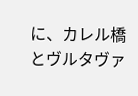に、カレル橋とヴルタヴァ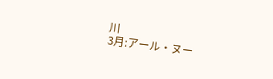川
3月:アール・ヌー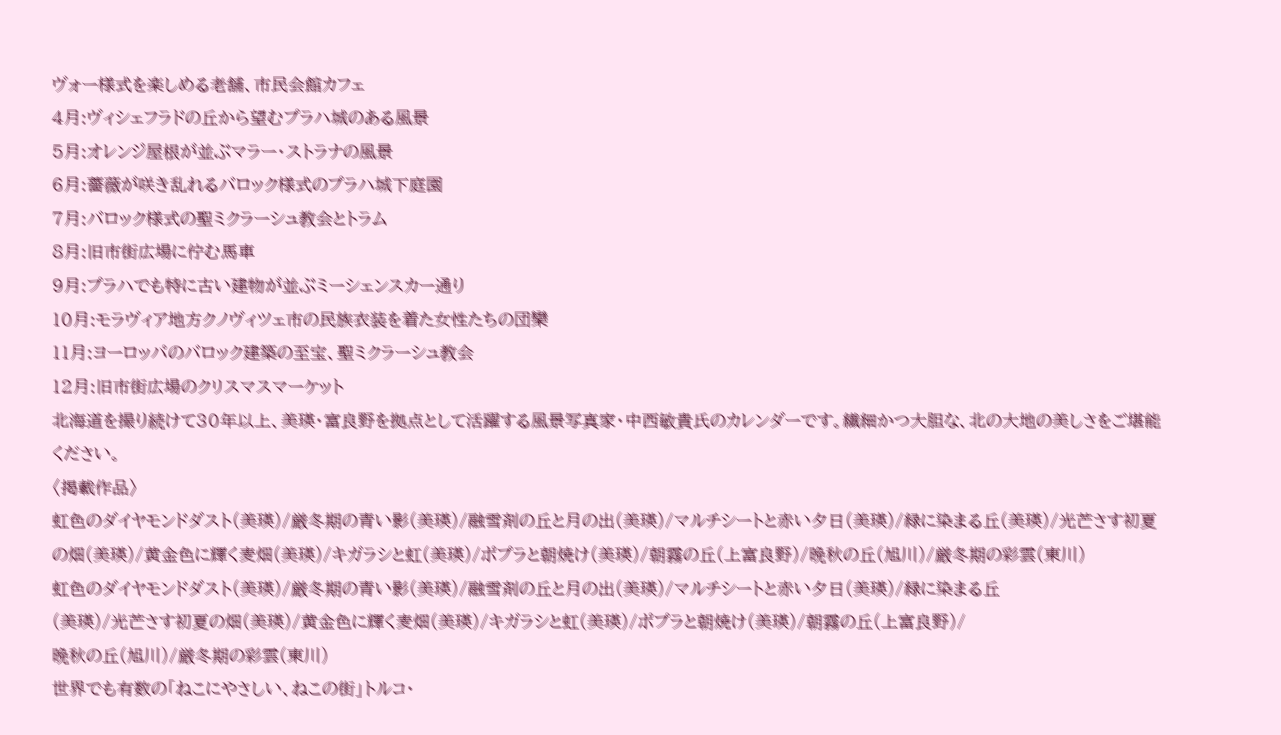ヴォー様式を楽しめる老舗、市民会館カフェ
4月:ヴィシェフラドの丘から望むプラハ城のある風景
5月:オレンジ屋根が並ぶマラー・ストラナの風景
6月:薔薇が咲き乱れるバロック様式のプラハ城下庭園
7月:バロック様式の聖ミクラーシュ教会とトラム
8月:旧市街広場に佇む馬車
9月:プラハでも特に古い建物が並ぶミーシェンスカー通り
10月:モラヴィア地方クノヴィツェ市の民族衣装を着た女性たちの団欒
11月:ヨーロッパのバロック建築の至宝、聖ミクラーシュ教会
12月:旧市街広場のクリスマスマーケット
北海道を撮り続けて30年以上、美瑛・富良野を拠点として活躍する風景写真家・中西敏貴氏のカレンダーです。繊細かつ大胆な、北の大地の美しさをご堪能ください。
〈掲載作品〉
虹色のダイヤモンドダスト(美瑛)/厳冬期の青い影(美瑛)/融雪剤の丘と月の出(美瑛)/マルチシートと赤い夕日(美瑛)/緑に染まる丘(美瑛)/光芒さす初夏の畑(美瑛)/黄金色に輝く麦畑(美瑛)/キガラシと虹(美瑛)/ポプラと朝焼け(美瑛)/朝霧の丘(上富良野)/晩秋の丘(旭川)/厳冬期の彩雲(東川)
虹色のダイヤモンドダスト(美瑛)/厳冬期の青い影(美瑛)/融雪剤の丘と月の出(美瑛)/マルチシートと赤い夕日(美瑛)/緑に染まる丘
(美瑛)/光芒さす初夏の畑(美瑛)/黄金色に輝く麦畑(美瑛)/キガラシと虹(美瑛)/ポプラと朝焼け(美瑛)/朝霧の丘(上富良野)/
晩秋の丘(旭川)/厳冬期の彩雲(東川)
世界でも有数の「ねこにやさしい、ねこの街」トルコ・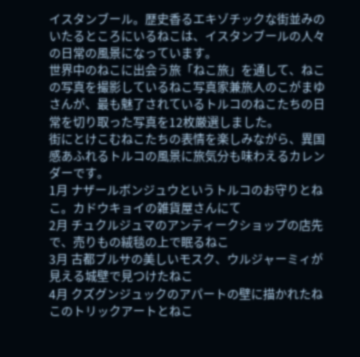イスタンブール。歴史香るエキゾチックな街並みのいたるところにいるねこは、イスタンブールの人々の日常の風景になっています。
世界中のねこに出会う旅「ねこ旅」を通して、ねこの写真を撮影しているねこ写真家兼旅人のこがまゆさんが、最も魅了されているトルコのねこたちの日常を切り取った写真を12枚厳選しました。
街にとけこむねこたちの表情を楽しみながら、異国感あふれるトルコの風景に旅気分も味わえるカレンダーです。
1月 ナザールボンジュウというトルコのお守りとねこ。カドウキョイの雑貨屋さんにて
2月 チュクルジュマのアンティークショップの店先で、売りもの絨毯の上で眠るねこ
3月 古都ブルサの美しいモスク、ウルジャーミィが見える城壁で見つけたねこ
4月 クズグンジュックのアパートの壁に描かれたねこのトリックアートとねこ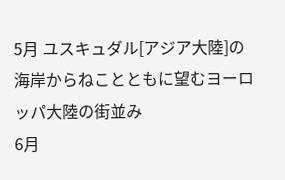5月 ユスキュダル[アジア大陸]の海岸からねことともに望むヨーロッパ大陸の街並み
6月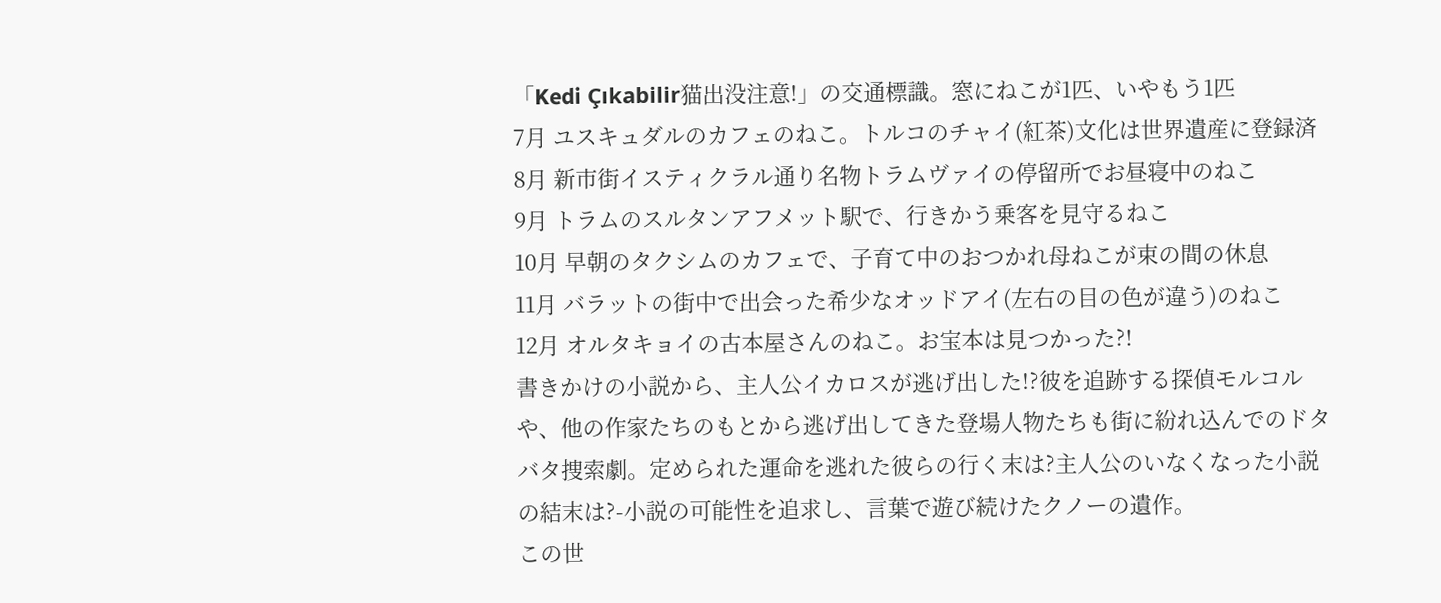「Kedi Çıkabilir猫出没注意!」の交通標識。窓にねこが1匹、いやもう1匹
7月 ユスキュダルのカフェのねこ。トルコのチャイ(紅茶)文化は世界遺産に登録済
8月 新市街イスティクラル通り名物トラムヴァイの停留所でお昼寝中のねこ
9月 トラムのスルタンアフメット駅で、行きかう乗客を見守るねこ
10月 早朝のタクシムのカフェで、子育て中のおつかれ母ねこが束の間の休息
11月 バラットの街中で出会った希少なオッドアイ(左右の目の色が違う)のねこ
12月 オルタキョイの古本屋さんのねこ。お宝本は見つかった?!
書きかけの小説から、主人公イカロスが逃げ出した!?彼を追跡する探偵モルコルや、他の作家たちのもとから逃げ出してきた登場人物たちも街に紛れ込んでのドタバタ捜索劇。定められた運命を逃れた彼らの行く末は?主人公のいなくなった小説の結末は?-小説の可能性を追求し、言葉で遊び続けたクノーの遺作。
この世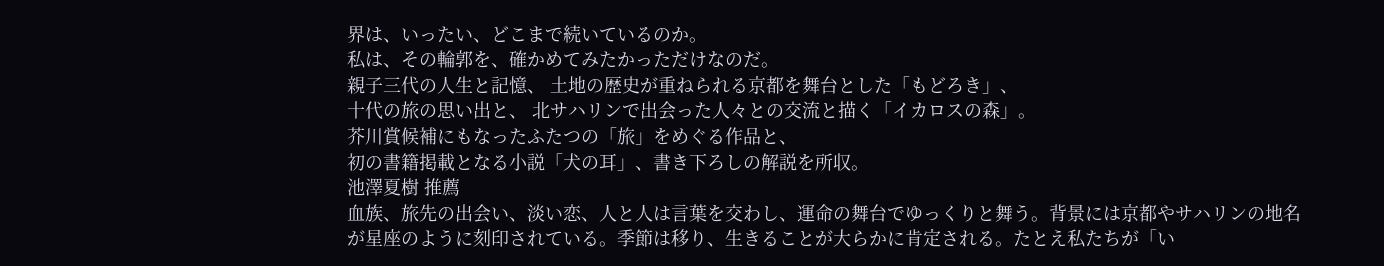界は、いったい、どこまで続いているのか。
私は、その輪郭を、確かめてみたかっただけなのだ。
親子三代の人生と記憶、 土地の歴史が重ねられる京都を舞台とした「もどろき」、
十代の旅の思い出と、 北サハリンで出会った人々との交流と描く「イカロスの森」。
芥川賞候補にもなったふたつの「旅」をめぐる作品と、
初の書籍掲載となる小説「犬の耳」、書き下ろしの解説を所収。
池澤夏樹 推薦
血族、旅先の出会い、淡い恋、人と人は言葉を交わし、運命の舞台でゆっくりと舞う。背景には京都やサハリンの地名が星座のように刻印されている。季節は移り、生きることが大らかに肯定される。たとえ私たちが「い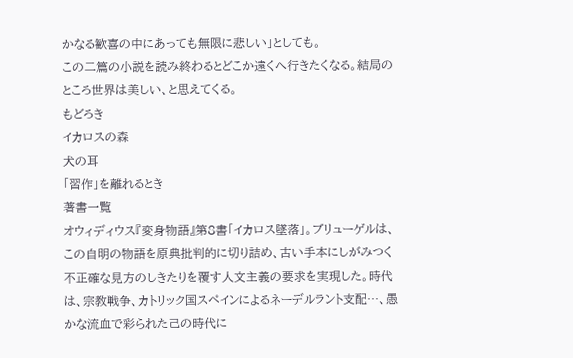かなる歓喜の中にあっても無限に悲しい」としても。
この二篇の小説を読み終わるとどこか遠くへ行きたくなる。結局のところ世界は美しい、と思えてくる。
もどろき
イカロスの森
犬の耳
「習作」を離れるとき
著書一覧
オウィディウス『変身物語』第8書「イカロス墜落」。ブリューゲルは、この自明の物語を原典批判的に切り詰め、古い手本にしがみつく不正確な見方のしきたりを覆す人文主義の要求を実現した。時代は、宗教戦争、カトリック国スペインによるネーデルラント支配…、愚かな流血で彩られた己の時代に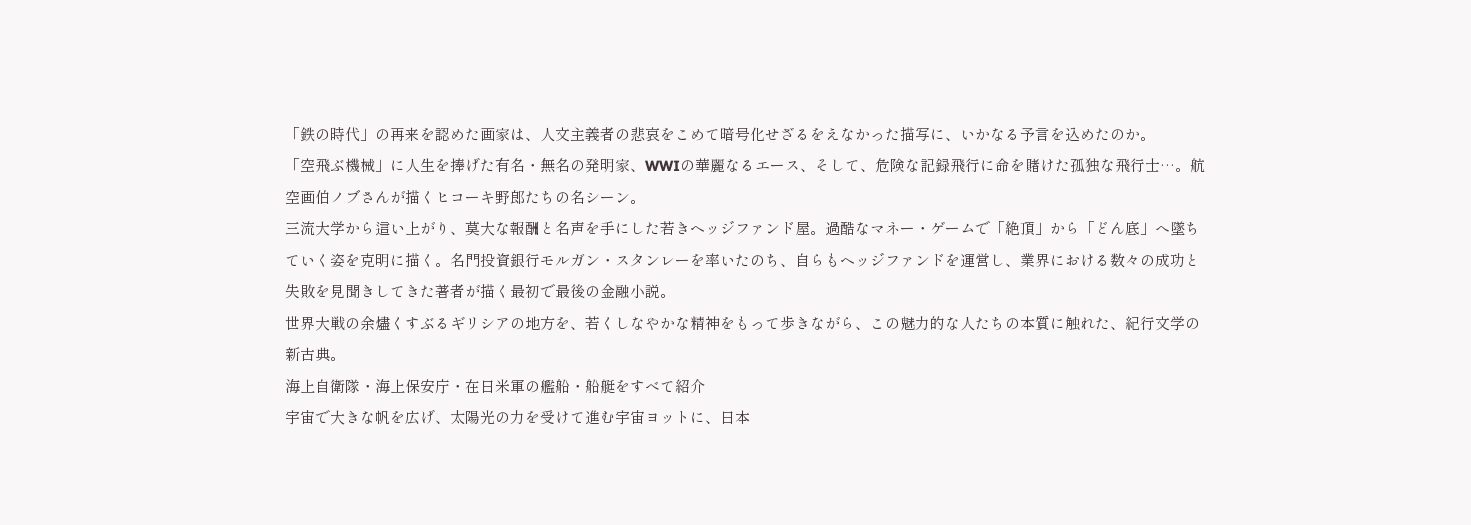「鉄の時代」の再来を認めた画家は、人文主義者の悲哀をこめて暗号化せざるをえなかった描写に、いかなる予言を込めたのか。
「空飛ぶ機械」に人生を捧げた有名・無名の発明家、WWIの華麗なるエース、そして、危険な記録飛行に命を賭けた孤独な飛行士…。航空画伯ノブさんが描くヒコーキ野郎たちの名シーン。
三流大学から這い上がり、莫大な報酬と名声を手にした若きヘッジファンド屋。過酷なマネー・ゲームで「絶頂」から「どん底」へ墜ちていく姿を克明に描く。名門投資銀行モルガン・スタンレーを率いたのち、自らもヘッジファンドを運営し、業界における数々の成功と失敗を見聞きしてきた著者が描く最初で最後の金融小説。
世界大戦の余燼くすぶるギリシアの地方を、若くしなやかな精神をもって歩きながら、この魅力的な人たちの本質に触れた、紀行文学の新古典。
海上自衛隊・海上保安庁・在日米軍の艦船・船艇をすべて紹介
宇宙で大きな帆を広げ、太陽光の力を受けて進む宇宙ヨットに、日本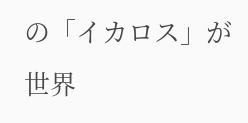の「イカロス」が世界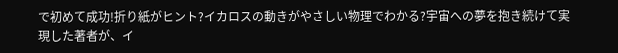で初めて成功!折り紙がヒント?イカロスの動きがやさしい物理でわかる?宇宙への夢を抱き続けて実現した著者が、イ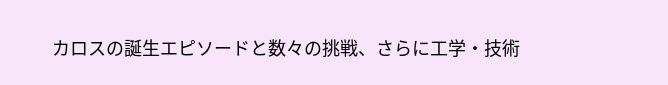カロスの誕生エピソードと数々の挑戦、さらに工学・技術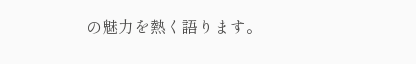の魅力を熱く語ります。